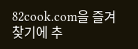82cook.com을 즐겨찾기에 추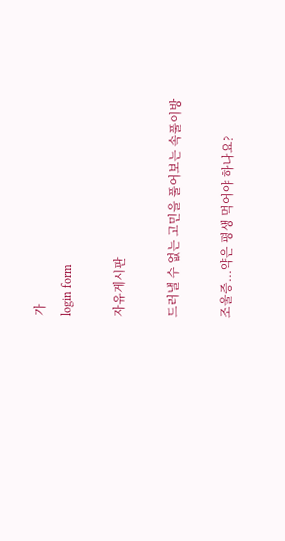가
login form

자유게시판

드러낼 수 없는 고민을 풀어보는 속풀이방

조울증...약은 평생 먹어야 하나요?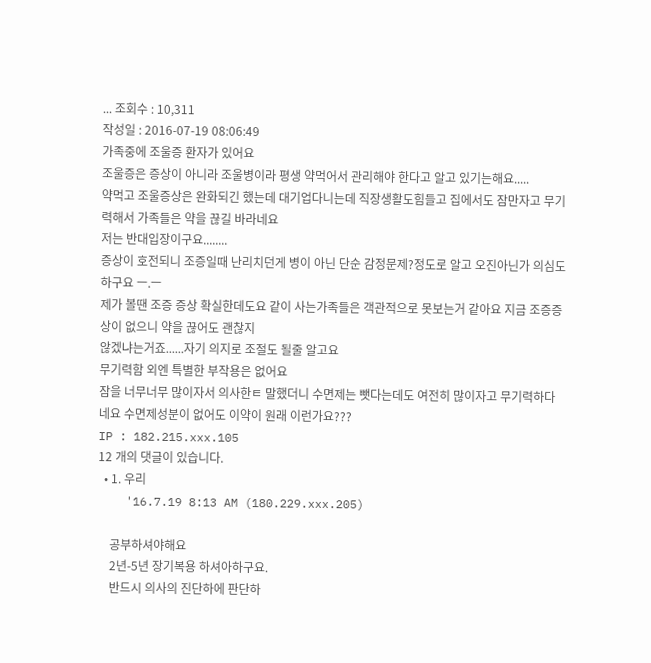... 조회수 : 10,311
작성일 : 2016-07-19 08:06:49
가족중에 조울증 환자가 있어요
조울증은 증상이 아니라 조울병이라 평생 약먹어서 관리해야 한다고 알고 있기는해요.....
약먹고 조울증상은 완화되긴 했는데 대기업다니는데 직장생활도힘들고 집에서도 잠만자고 무기력해서 가족들은 약을 끊길 바라네요
저는 반대입장이구요........
증상이 호전되니 조증일때 난리치던게 병이 아닌 단순 감정문제?정도로 알고 오진아닌가 의심도 하구요 ㅡ.ㅡ
제가 볼땐 조증 증상 확실한데도요 같이 사는가족들은 객관적으로 못보는거 같아요 지금 조증증상이 없으니 약을 끊어도 괜찮지
않겠냐는거죠......자기 의지로 조절도 될줄 알고요
무기력함 외엔 특별한 부작용은 없어요
잠을 너무너무 많이자서 의사한ㅌ 말했더니 수면제는 뺏다는데도 여전히 많이자고 무기력하다네요 수면제성분이 없어도 이약이 원래 이런가요???
IP : 182.215.xxx.105
12 개의 댓글이 있습니다.
  • 1. 우리
    '16.7.19 8:13 AM (180.229.xxx.205)

    공부하셔야해요
    2년-5년 장기복용 하셔아하구요.
    반드시 의사의 진단하에 판단하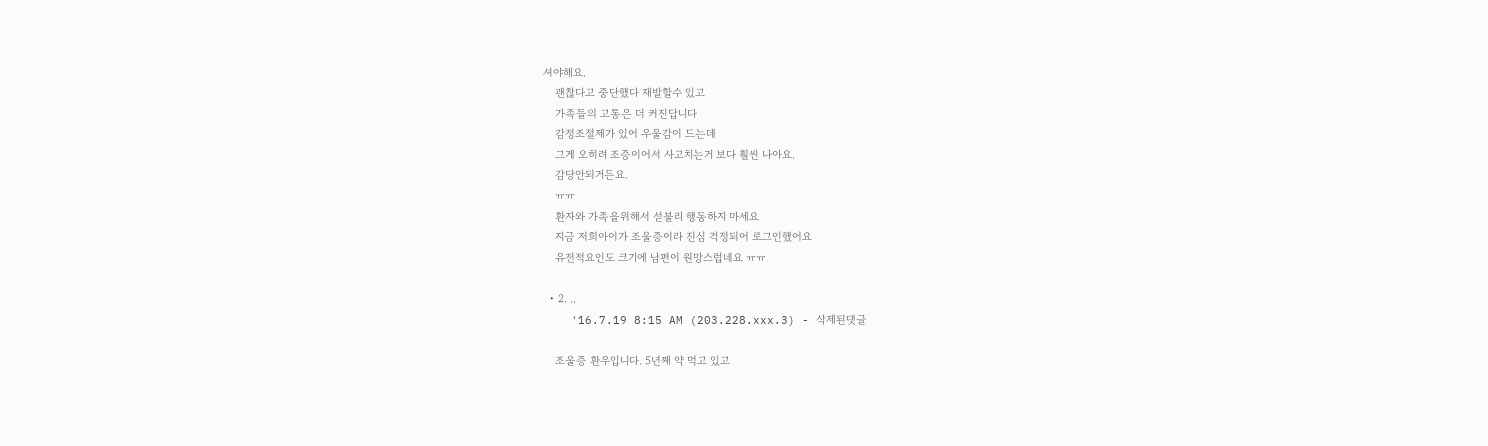셔야해요.
    괜찮다고 중단했다 재발할수 있고
    가족들의 고통은 더 커진답니다
    감정조절제가 있어 우울감이 드는데
    그게 오히려 조증이어서 사고치는거 보다 훨씬 나아요.
    감당안되거든요.
    ㅠㅠ
    환자와 가족을위해서 섣불리 행동하지 마세요
    지금 저희아이가 조울증이라 진심 걱정되어 로그인했어요
    유전적요인도 크기에 남편이 원망스럽네요 ㅠㅠ

  • 2. ..
    '16.7.19 8:15 AM (203.228.xxx.3) - 삭제된댓글

    조울증 환우입니다. 5년째 약 먹고 있고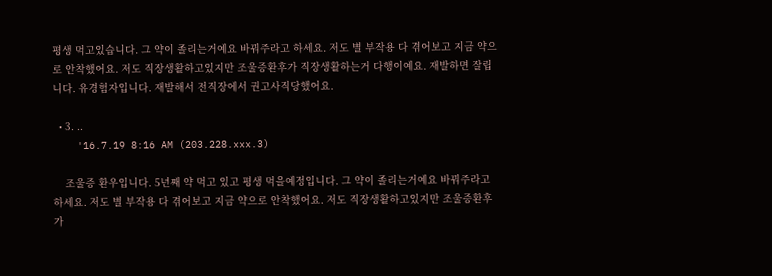평생 먹고있습니다. 그 약이 졸리는거예요 바꿔주라고 하세요. 저도 별 부작용 다 겪어보고 지금 약으로 안착했어요. 저도 직장생활하고있지만 조울증환후가 직장생활하는거 다행이예요. 재발하면 잘립니다. 유경험자입니다. 재발해서 전직장에서 권고사직당했어요.

  • 3. ..
    '16.7.19 8:16 AM (203.228.xxx.3)

    조울증 환우입니다. 5년째 약 먹고 있고 평생 먹을예정입니다. 그 약이 졸리는거예요 바꿔주라고 하세요. 저도 별 부작용 다 겪어보고 지금 약으로 안착했어요. 저도 직장생활하고있지만 조울증환후가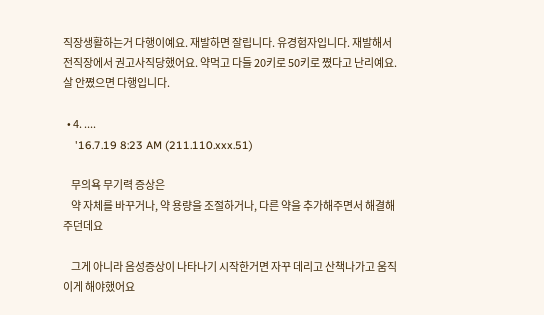직장생활하는거 다행이예요. 재발하면 잘립니다. 유경험자입니다. 재발해서 전직장에서 권고사직당했어요. 약먹고 다들 20키로 50키로 쪘다고 난리예요. 살 안쪘으면 다행입니다.

  • 4. ....
    '16.7.19 8:23 AM (211.110.xxx.51)

    무의욕 무기력 증상은
    약 자체를 바꾸거나, 약 용량을 조절하거나, 다른 약을 추가해주면서 해결해주던데요

    그게 아니라 음성증상이 나타나기 시작한거면 자꾸 데리고 산책나가고 움직이게 해야했어요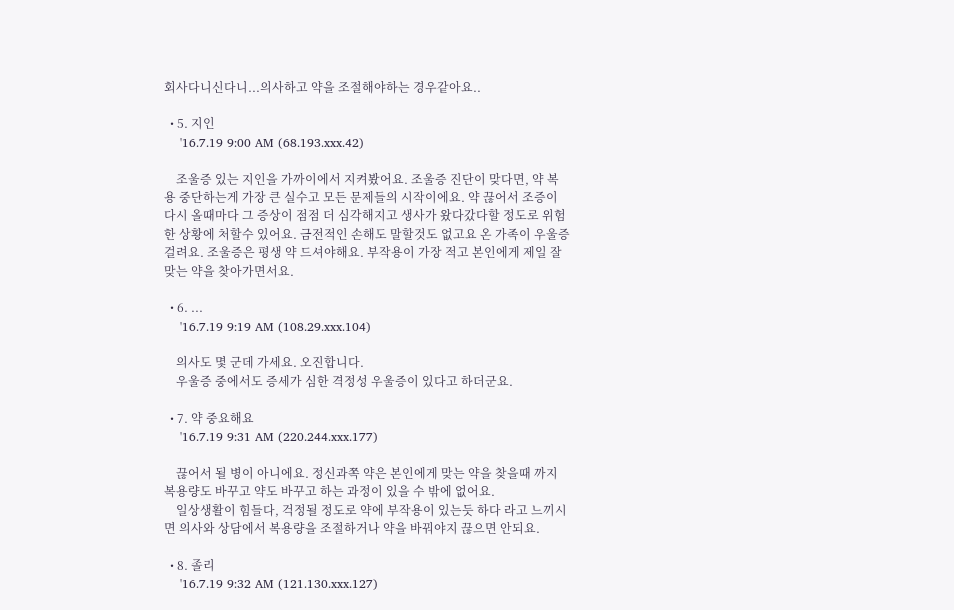회사다니신다니...의사하고 약을 조절해야하는 경우같아요..

  • 5. 지인
    '16.7.19 9:00 AM (68.193.xxx.42)

    조울증 있는 지인을 가까이에서 지켜봤어요. 조울증 진단이 맞다면, 약 복용 중단하는게 가장 큰 실수고 모든 문제들의 시작이에요. 약 끊어서 조증이 다시 올때마다 그 증상이 점점 더 심각해지고 생사가 왔다갔다할 정도로 위험한 상황에 처할수 있어요. 금전적인 손해도 말할것도 없고요 온 가족이 우울증 걸려요. 조울증은 평생 약 드셔야해요. 부작용이 가장 적고 본인에게 제일 잘맞는 약을 찾아가면서요.

  • 6. ...
    '16.7.19 9:19 AM (108.29.xxx.104)

    의사도 몇 군데 가세요. 오진합니다.
    우울증 중에서도 증세가 심한 격정성 우울증이 있다고 하더군요.

  • 7. 약 중요해요
    '16.7.19 9:31 AM (220.244.xxx.177)

    끊어서 될 병이 아니에요. 정신과쪽 약은 본인에게 맞는 약을 찾을때 까지 복용량도 바꾸고 약도 바꾸고 하는 과정이 있을 수 밖에 없어요.
    일상생활이 힘들다, 걱정될 정도로 약에 부작용이 있는듯 하다 라고 느끼시면 의사와 상담에서 복용량을 조절하거나 약을 바꿔야지 끊으면 안되요.

  • 8. 졸리
    '16.7.19 9:32 AM (121.130.xxx.127)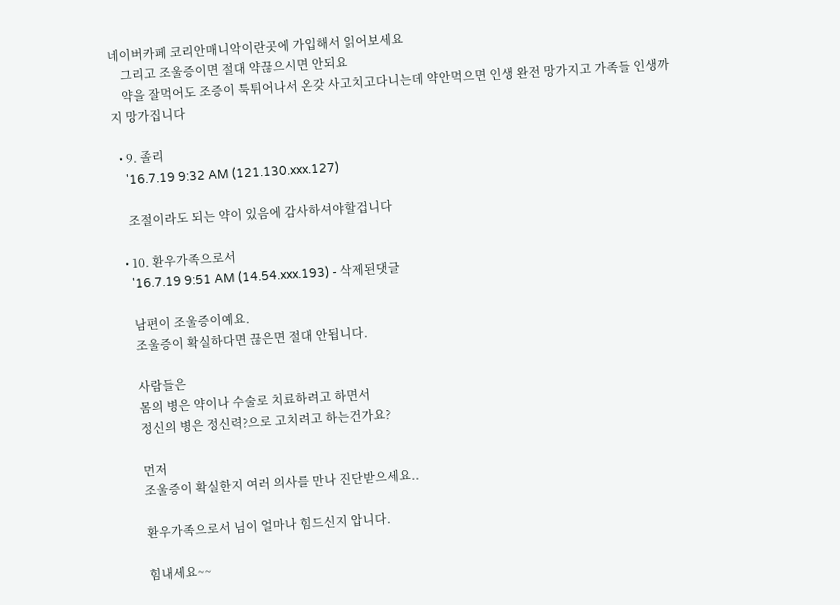네이버카페 코리안매니악이란곳에 가입해서 읽어보세요
    그리고 조울증이면 절대 약끊으시면 안되요
    약을 잘먹어도 조증이 툭튀어나서 온갖 사고치고다니는데 약안먹으면 인생 완전 망가지고 가족들 인생까지 망가집니다

  • 9. 졸리
    '16.7.19 9:32 AM (121.130.xxx.127)

    조절이라도 되는 약이 있음에 감사하셔야할겁니다

  • 10. 환우가족으로서
    '16.7.19 9:51 AM (14.54.xxx.193) - 삭제된댓글

    남편이 조울증이예요.
    조울증이 확실하다면 끊은면 절대 안됩니다.

    사람들은
    몸의 병은 약이나 수술로 치료하려고 하면서
    정신의 병은 정신력?으로 고치려고 하는건가요?

    먼저
    조울증이 확실한지 여러 의사를 만나 진단받으세요..

    환우가족으로서 님이 얼마나 힘드신지 압니다.

    힘내세요~~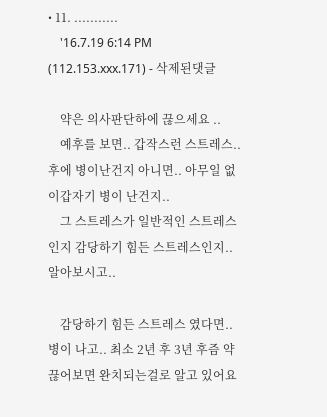• 11. ...........
    '16.7.19 6:14 PM (112.153.xxx.171) - 삭제된댓글

    약은 의사판단하에 끊으세요 ..
    예후를 보면.. 갑작스런 스트레스.. 후에 병이난건지 아니면.. 아무일 없이갑자기 병이 난건지..
    그 스트레스가 일반적인 스트레스 인지 감당하기 힘든 스트레스인지.. 알아보시고..

    감당하기 힘든 스트레스 였다면.. 병이 나고.. 최소 2년 후 3년 후즘 약 끊어보면 완치되는걸로 알고 있어요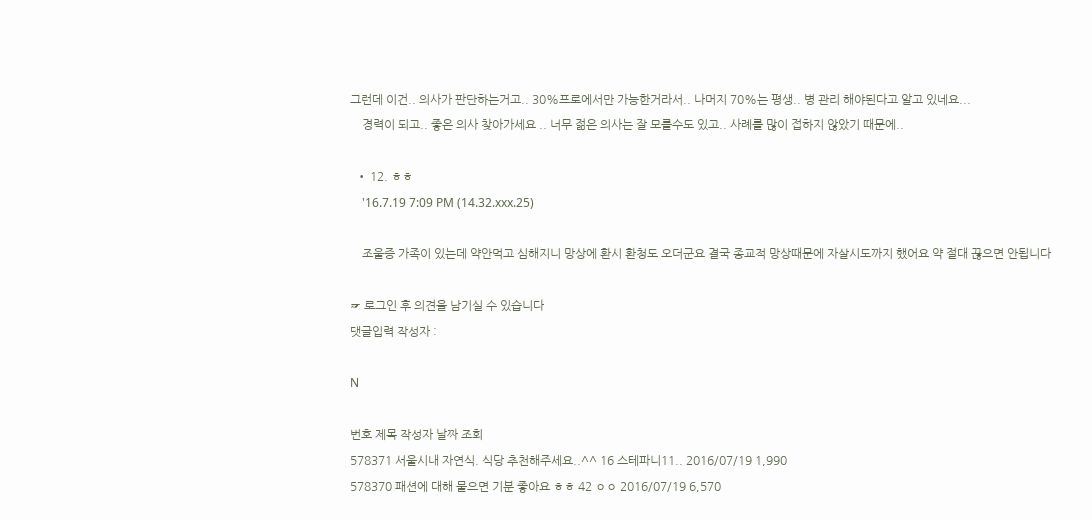그런데 이건.. 의사가 판단하는거고.. 30%프로에서만 가능한거라서.. 나머지 70%는 평생.. 병 관리 해야된다고 알고 있네요...
    경력이 되고.. 좋은 의사 찾아가세요 .. 너무 젊은 의사는 잘 모를수도 있고.. 사례를 많이 접하지 않았기 때문에..

  • 12. ㅎㅎ
    '16.7.19 7:09 PM (14.32.xxx.25)

    조울증 가족이 있는데 약안먹고 심해지니 망상에 환시 환청도 오더군요 결국 종교적 망상때문에 자살시도까지 했어요 약 절대 끊으면 안됩니다

☞ 로그인 후 의견을 남기실 수 있습니다
댓글입력 작성자 :

N

번호 제목 작성자 날짜 조회
578371 서울시내 자연식. 식당 추천해주세요..^^ 16 스테파니11.. 2016/07/19 1,990
578370 패션에 대해 물으면 기분 좋아요 ㅎㅎ 42 ㅇㅇ 2016/07/19 6,570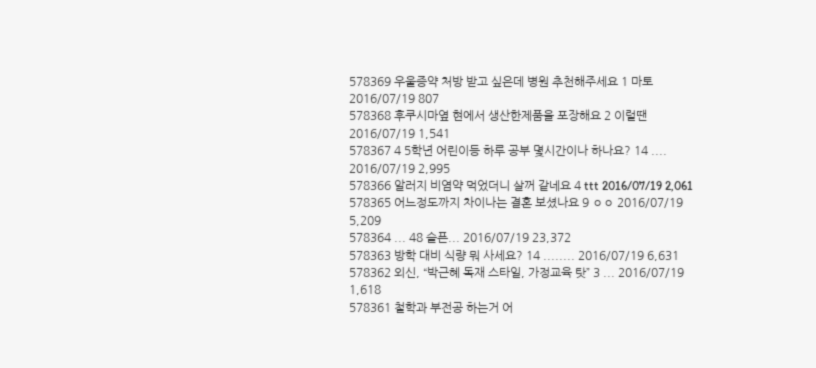578369 우울증약 처방 받고 싶은데 병원 추천해주세요 1 마토 2016/07/19 807
578368 후쿠시마옆 현에서 생산한제품을 포장해요 2 이럴땐 2016/07/19 1,541
578367 4 5학년 어린이등 하루 공부 몇시간이나 하나요? 14 .... 2016/07/19 2,995
578366 알러지 비염약 먹었더니 살꺼 같네요 4 ttt 2016/07/19 2,061
578365 어느정도까지 차이나는 결혼 보셨나요 9 ㅇㅇ 2016/07/19 5,209
578364 ... 48 슬픈... 2016/07/19 23,372
578363 방학 대비 식량 뭐 사세요? 14 ........ 2016/07/19 6,631
578362 외신, “박근혜 독재 스타일, 가정교육 탓” 3 ... 2016/07/19 1,618
578361 철학과 부전공 하는거 어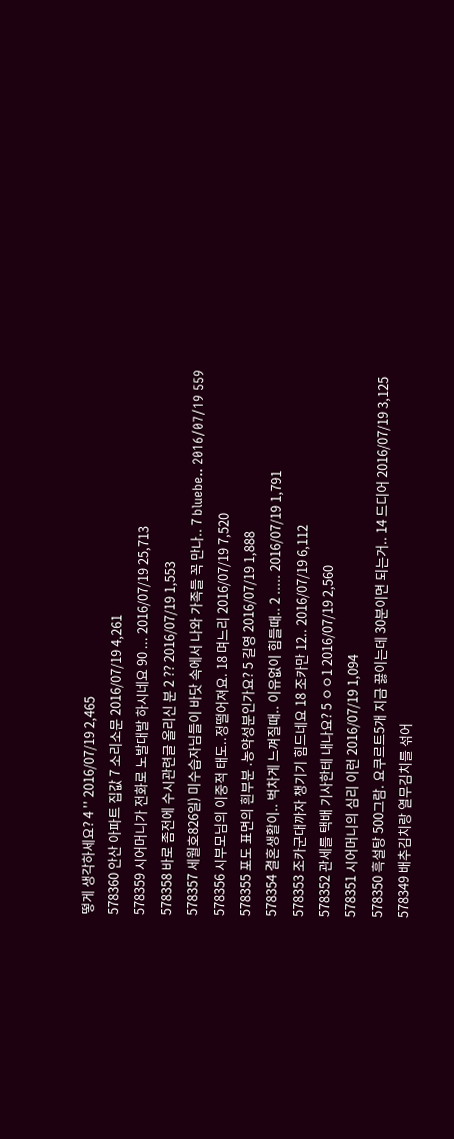떻게 생각하세요? 4 '' 2016/07/19 2,465
578360 안산 아파트 집값 7 소리소문 2016/07/19 4,261
578359 시어머니가 전화로 노발대발 하시네요 90 ... 2016/07/19 25,713
578358 바로 좀전에 수시관련글 올리신 분 2 ?? 2016/07/19 1,553
578357 세월호826일) 미수습자님들이 바닷 속에서 나와 가족들 꼭 만나.. 7 bluebe.. 2016/07/19 559
578356 시부모님의 이중적 태도..정떨어져요. 18 며느리 2016/07/19 7,520
578355 포도 표면의 흰부분 .농약성분인가요? 5 길영 2016/07/19 1,888
578354 결혼생활이.. 벅차게 느껴질때.. 이유없이 힘들때.. 2 ..... 2016/07/19 1,791
578353 조카군대까자 챙기기 힘드네요 18 조카만 12.. 2016/07/19 6,112
578352 관세를 택배 기사한테 내나요? 5 ㅇㅇ1 2016/07/19 2,560
578351 시어머니의 심리 이런 2016/07/19 1,094
578350 흑설탕 500그람. 요쿠르트5개 지금 끓이는데 30분이면 되는거.. 14 드디어 2016/07/19 3,125
578349 배추김치랑 열무김치를 섞어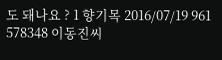도 돼나요 ? 1 향기목 2016/07/19 961
578348 이동진씨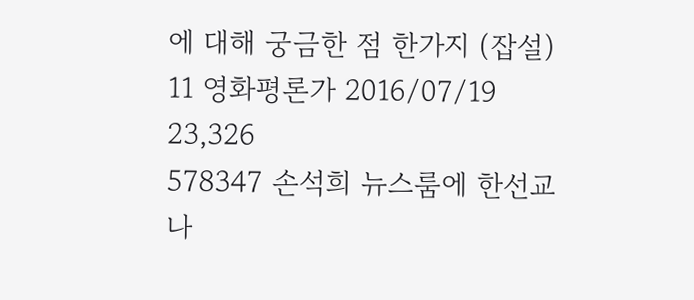에 대해 궁금한 점 한가지 (잡설) 11 영화평론가 2016/07/19 23,326
578347 손석희 뉴스룸에 한선교 나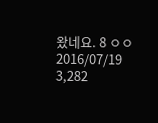왔네요. 8 ㅇㅇ 2016/07/19 3,282